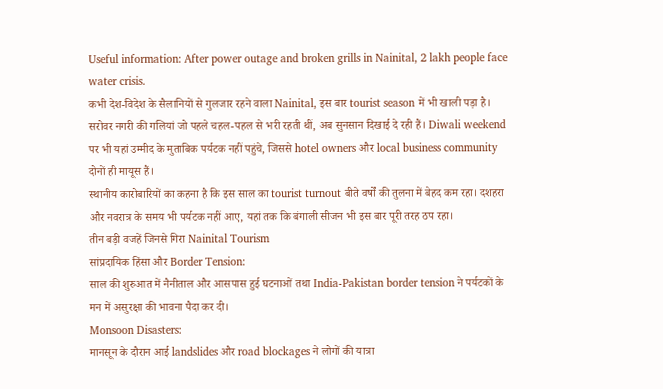Useful information: After power outage and broken grills in Nainital, 2 lakh people face water crisis.
कभी देश-विदेश के सैलानियों से गुलजार रहने वाला Nainital, इस बार tourist season में भी खाली पड़ा है। सरोवर नगरी की गलियां जो पहले चहल-पहल से भरी रहती थीं, अब सुनसान दिखाई दे रही हैं। Diwali weekend पर भी यहां उम्मीद के मुताबिक पर्यटक नहीं पहुंचे, जिससे hotel owners और local business community दोनों ही मायूस हैं।
स्थानीय कारोबारियों का कहना है कि इस साल का tourist turnout बीते वर्षों की तुलना में बेहद कम रहा। दशहरा और नवरात्र के समय भी पर्यटक नहीं आए, यहां तक कि बंगाली सीजन भी इस बार पूरी तरह ठप रहा।
तीन बड़ी वजहें जिनसे गिरा Nainital Tourism
सांप्रदायिक हिंसा और Border Tension:
साल की शुरुआत में नैनीताल और आसपास हुई घटनाओं तथा India-Pakistan border tension ने पर्यटकों के मन में असुरक्षा की भावना पैदा कर दी।
Monsoon Disasters:
मानसून के दौरान आई landslides और road blockages ने लोगों की यात्रा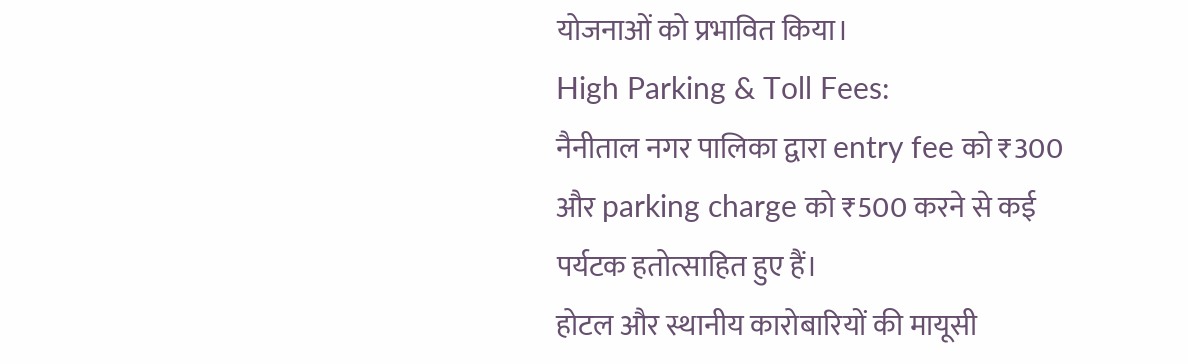योजनाओं को प्रभावित किया।
High Parking & Toll Fees:
नैनीताल नगर पालिका द्वारा entry fee को ₹300 और parking charge को ₹500 करने से कई पर्यटक हतोत्साहित हुए हैं।
होटल और स्थानीय कारोबारियों की मायूसी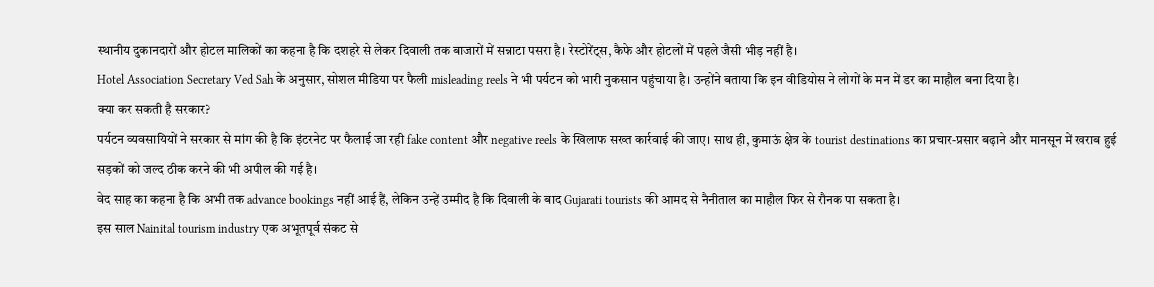स्थानीय दुकानदारों और होटल मालिकों का कहना है कि दशहरे से लेकर दिवाली तक बाजारों में सन्नाटा पसरा है। रेस्टोरेंट्स, कैफे और होटलों में पहले जैसी भीड़ नहीं है।
Hotel Association Secretary Ved Sah के अनुसार, सोशल मीडिया पर फैली misleading reels ने भी पर्यटन को भारी नुकसान पहुंचाया है। उन्होंने बताया कि इन वीडियोस ने लोगों के मन में डर का माहौल बना दिया है।
क्या कर सकती है सरकार?
पर्यटन व्यवसायियों ने सरकार से मांग की है कि इंटरनेट पर फैलाई जा रही fake content और negative reels के खिलाफ सख्त कार्रवाई की जाए। साथ ही, कुमाऊं क्षेत्र के tourist destinations का प्रचार-प्रसार बढ़ाने और मानसून में खराब हुई सड़कों को जल्द ठीक करने की भी अपील की गई है।
वेद साह का कहना है कि अभी तक advance bookings नहीं आई हैं, लेकिन उन्हें उम्मीद है कि दिवाली के बाद Gujarati tourists की आमद से नैनीताल का माहौल फिर से रौनक पा सकता है।
इस साल Nainital tourism industry एक अभूतपूर्व संकट से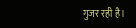गुजर रही है।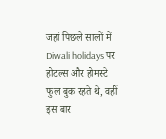जहां पिछले सालों में Diwali holidays पर होटल्स और होमस्टे फुल बुक रहते थे, वहीं इस बार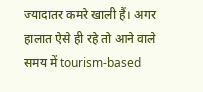ज्यादातर कमरे खाली हैं। अगर हालात ऐसे ही रहे तो आने वाले समय में tourism-based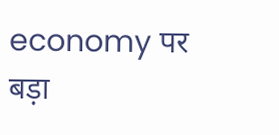economy पर बड़ा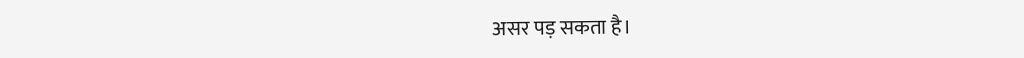असर पड़ सकता है।